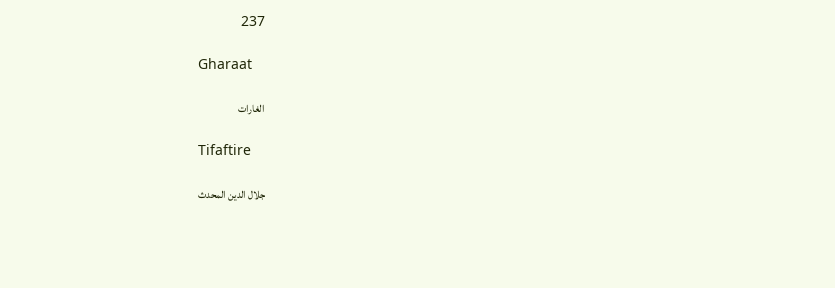237

Gharaat

الغارات

Tifaftire

جلال الدين المحدث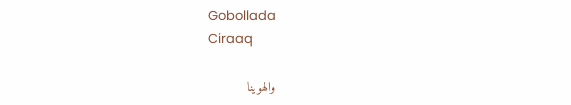Gobollada
Ciraaq

والهوينا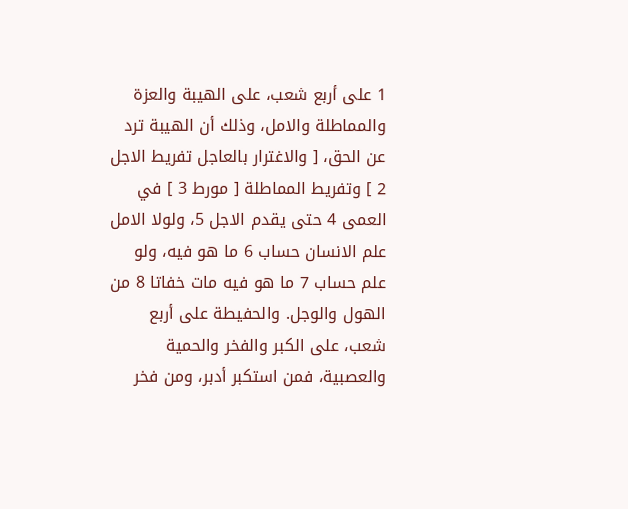1 على أربع شعب، على الهيبة والعزة والمماطلة والامل، وذلك أن الهيبة ترد عن الحق، [ والاغترار بالعاجل تفريط الاجل 2 ] وتفريط المماطلة [ مورط 3 ] في العمى 4 حتى يقدم الاجل 5، ولولا الامل علم الانسان حساب 6 ما هو فيه، ولو علم حساب 7 ما هو فيه مات خفاتا 8 من الهول والوجل. والحفيطة على أربع شعب، على الكبر والفخر والحمية والعصبية، فمن استكبر أدبر، ومن فخر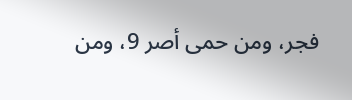فجر، ومن حمى أصر 9، ومن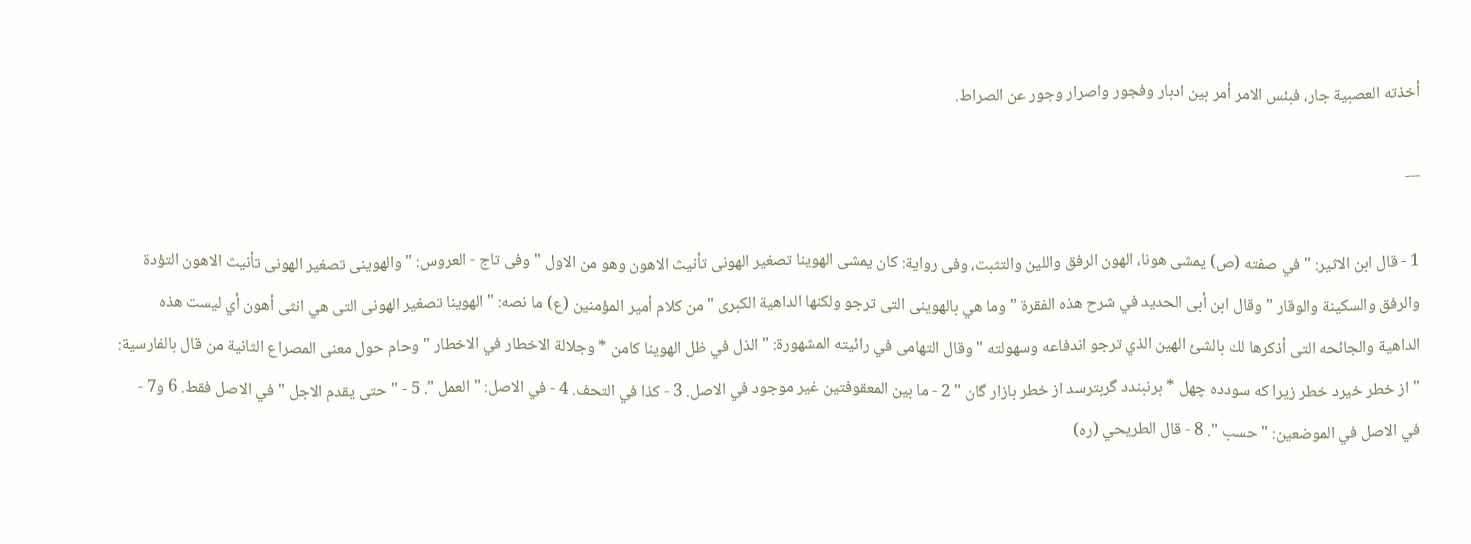أخذته العصبية جار، فبئس الامر أمر بين ادبار وفجور واصرار وجور عن الصراط.

---

1 - قال ابن الاثير: " في صفته (ص) يمشى هونا، الهون الرفق واللين والتثبت، وفى رواية: كان يمشى الهوينا تصغير الهونى تأنيث الاهون وهو من الاول " وفى تاج - العروس: " والهوينى تصغير الهونى تأنيث الاهون التؤدة والرفق والسكينة والوقار " وقال ابن أبى الحديد في شرح هذه الفقرة " وما هي بالهوينى التى ترجو ولكنها الداهية الكبرى " من كلام أمير المؤمنين (ع) ما نصه: " الهوينا تصغير الهونى التى هي انثى أهون أي ليست هذه الداهية والجائحه التى أذكرها لك بالشئ الهين الذي ترجو اندفاعه وسهولته " وقال التهامى في رائيته المشهورة: " الذل في ظل الهوينا كامن * وجلالة الاخطار في الاخطار " وحام حول معنى المصراع الثانية من قال بالفارسية: " از خطر خيرد خطر زيرا كه سودده چهل * برنبندد گربترسد از خطر بازار گان " 2 - ما بين المعقوفتين غير موجود في الاصل. 3 - كذا في التحف. 4 - في الاصل: " العمل ". 5 - " حتى يقدم الاجل " في الاصل فقط. 6 و7 - في الاصل في الموضعين: " حسب ". 8 - قال الطريحي (ره)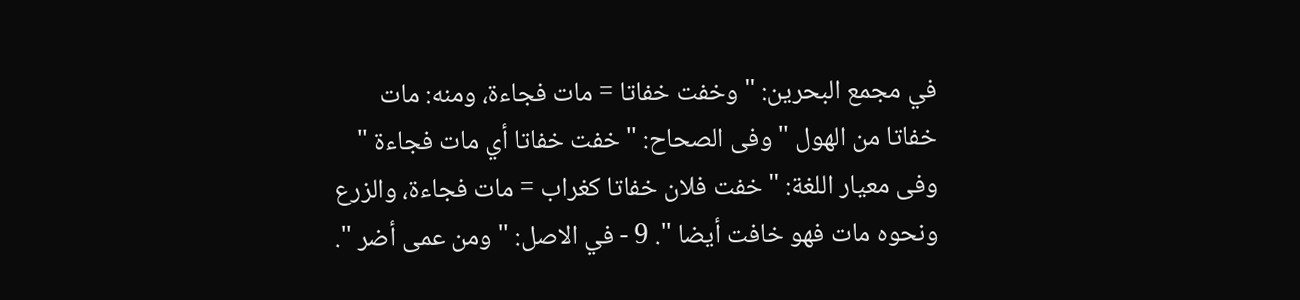في مجمع البحرين: " وخفت خفاتا = مات فجاءة، ومنه: مات خفاتا من الهول " وفى الصحاح: " خفت خفاتا أي مات فجاءة " وفى معيار اللغة: " خفت فلان خفاتا كغراب = مات فجاءة، والزرع ونحوه مات فهو خافت أيضا ". 9 - في الاصل: " ومن عمى أضر ".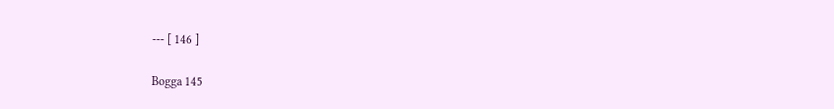--- [ 146 ]

Bogga 145